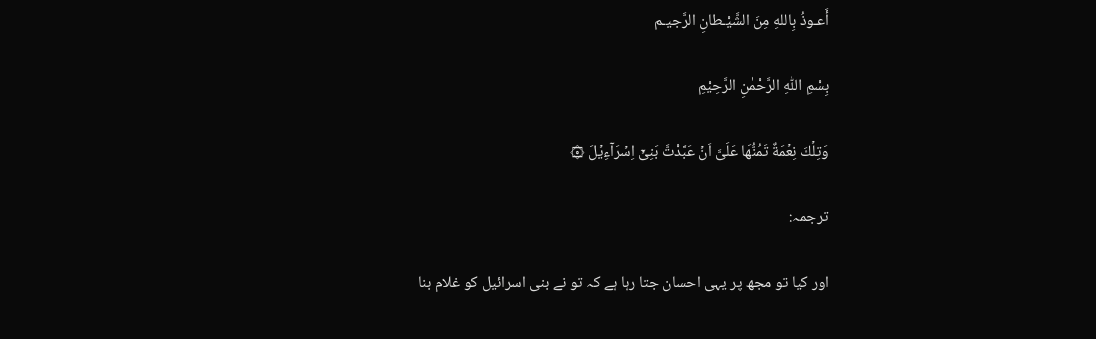أَعـوذُ بِاللهِ مِنَ الشَّيْـطانِ الرَّجيـم

بِسْمِ اللّٰهِ الرَّحْمٰنِ الرَّحِيْمِ

وَتِلۡكَ نِعۡمَةٌ تَمُنُّهَا عَلَىَّ اَنۡ عَبَّدْتَّ بَنِىۡۤ اِسۡرَآءِيۡلَ ۞

ترجمہ:

اور کیا تو مجھ پر یہی احسان جتا رہا ہے کہ تو نے بنی اسرائیل کو غلام بنا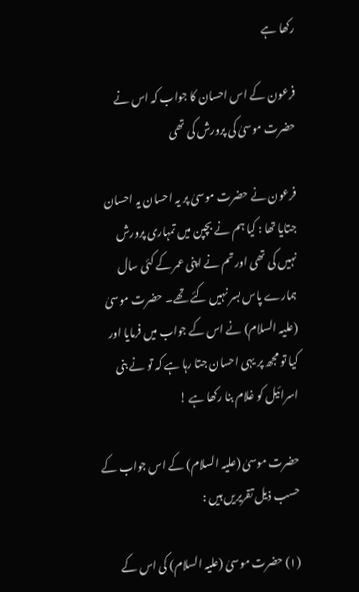رکھا ہے

فرعون کے اس احسان کا جواب کہ اس نے حضرت موسیٰ کی پرورش کی تھی

فرعون نے حضرت موسیٰ پر یہ احسان یہ احسان جتایا تھا : کیا ہم نے بچپن میں تمہاری پرورش نہیں کی تھی اور تم نے اپنی عمر کے کئی سال ہمارے پاس بسر نہیں کئے تھے۔ حضرت موسیٰ (علیہ السلام) نے اس کے جواب میں فرمایا اور کیا تو مجھ پر یہی احسان جتا رہا ہے کہ تو نے بنی اسرائیل کو غلام بنا رکھا ہے !

حضرت موسیٰ (علیہ السلام) کے اس جواب کے حسب ذیل تقریریں ہیں :

(١) حضرت موسیٰ (علیہ السلام) کی اس کے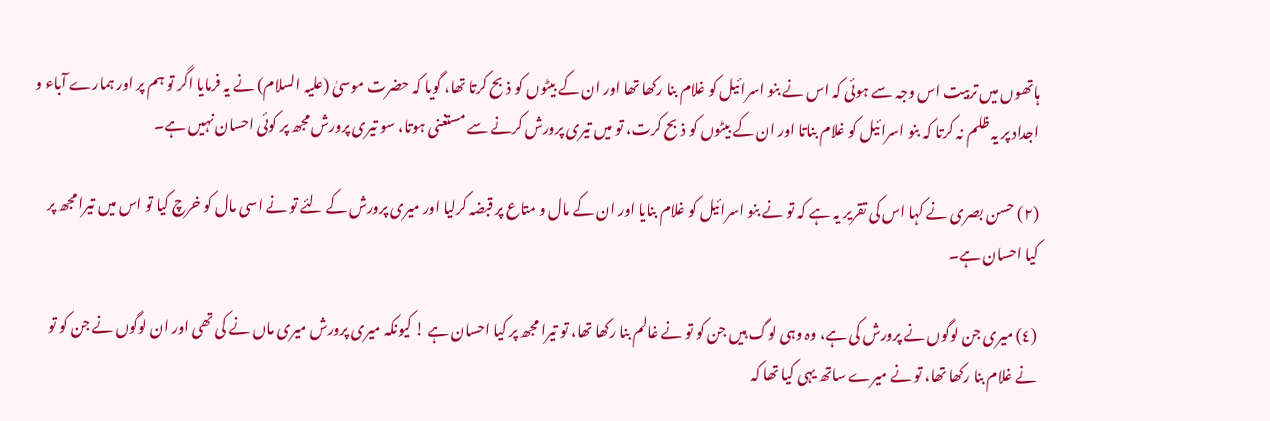ہاتھوں میں تربیت اس وجہ سے ہوئی کہ اس نے بنو اسرائیل کو غلام بنا رکھا تھا اور ان کے بیٹوں کو ذبح کرتا تھا، گویا کہ حضرت موسیٰ (علیہ السلام) نے یہ فرمایا اگر تو ہم پر اور ہمارے آباء و اجداد پر یہ ظلم نہ کرتا کہ بنو اسرائیل کو غلام بناتا اور ان کے بیٹوں کو ذبح کرت، تو میں تیری پرورش کرنے سے مستغنی ہوتا، سو تیری پرورش مجھ پر کوئی احسان نہیں ہے۔

(٢) حسن بصری نے کہا اس کی تقریر یہ ہے کہ تو نے بنو اسرائیل کو غلام بنایا اور ان کے مال و متاع پر قبضہ کرلیا اور میری پرورش کے لئے تو نے اسی مال کو خرچ کیا تو اس میں تیرا مجھ پر کیا احسان ہے۔

(٤) میری جن لوگوں نے پرورش کی ہے، وہ وہی لوگ ہیں جن کو تو نے غالم بنا رکھا تھا، تو تیرا مجھ پر کیا احسان ہے ! کیونکہ میری پرورش میری ماں نے کی تھی اور ان لوگوں نے جن کو تو نے غلام بنا رکھا تھا، تو نے میرے ساتھ یہی کیا تھا کہ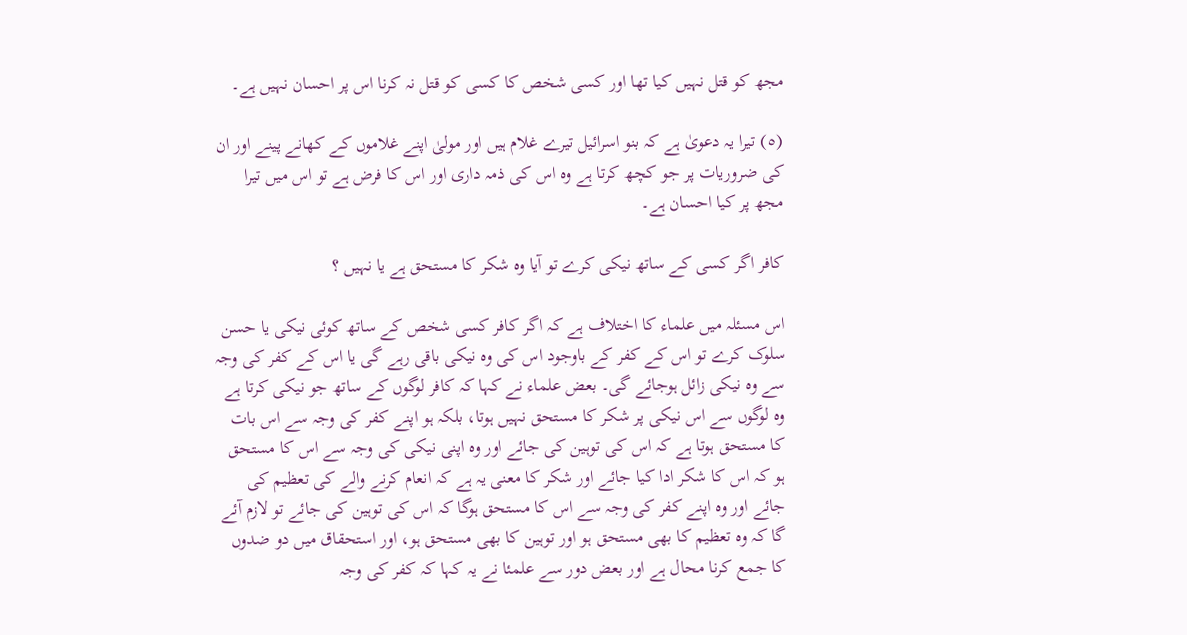مجھ کو قتل نہیں کیا تھا اور کسی شخص کا کسی کو قتل نہ کرنا اس پر احسان نہیں ہے۔

(٥) تیرا یہ دعویٰ ہے کہ بنو اسرائیل تیرے غلام ہیں اور مولیٰ اپنے غلاموں کے کھانے پینے اور ان کی ضروریات پر جو کچھ کرتا ہے وہ اس کی ذمہ داری اور اس کا فرض ہے تو اس میں تیرا مجھ پر کیا احسان ہے۔

کافر اگر کسی کے ساتھ نیکی کرے تو آیا وہ شکر کا مستحق ہے یا نہیں ؟

اس مسئلہ میں علماء کا اختلاف ہے کہ اگر کافر کسی شخص کے ساتھ کوئی نیکی یا حسن سلوک کرے تو اس کے کفر کے باوجود اس کی وہ نیکی باقی رہے گی یا اس کے کفر کی وجہ سے وہ نیکی زائل ہوجائے گی۔ بعض علماء نے کہا کہ کافر لوگوں کے ساتھ جو نیکی کرتا ہے وہ لوگوں سے اس نیکی پر شکر کا مستحق نہیں ہوتا، بلکہ ہو اپنے کفر کی وجہ سے اس بات کا مستحق ہوتا ہے کہ اس کی توہین کی جائے اور وہ اپنی نیکی کی وجہ سے اس کا مستحق ہو کہ اس کا شکر ادا کیا جائے اور شکر کا معنی یہ ہے کہ انعام کرنے والے کی تعظیم کی جائے اور وہ اپنے کفر کی وجہ سے اس کا مستحق ہوگا کہ اس کی توہین کی جائے تو لازم آئے گا کہ وہ تعظیم کا بھی مستحق ہو اور توہین کا بھی مستحق ہو، اور استحقاق میں دو ضدوں کا جمع کرنا محال ہے اور بعض دور سے علمئا نے یہ کہا کہ کفر کی وجہ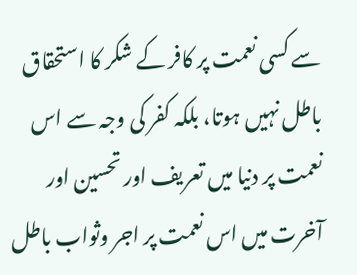سے کسی نعمت پر کافر کے شکر کا استحقاق باطل نہیں ہوتا، بلکہ کفر کی وجہ سے اس نعمت پر دنیا میں تعریف اور تحسین اور آخرت میں اس نعمت پر اجر وثواب باطل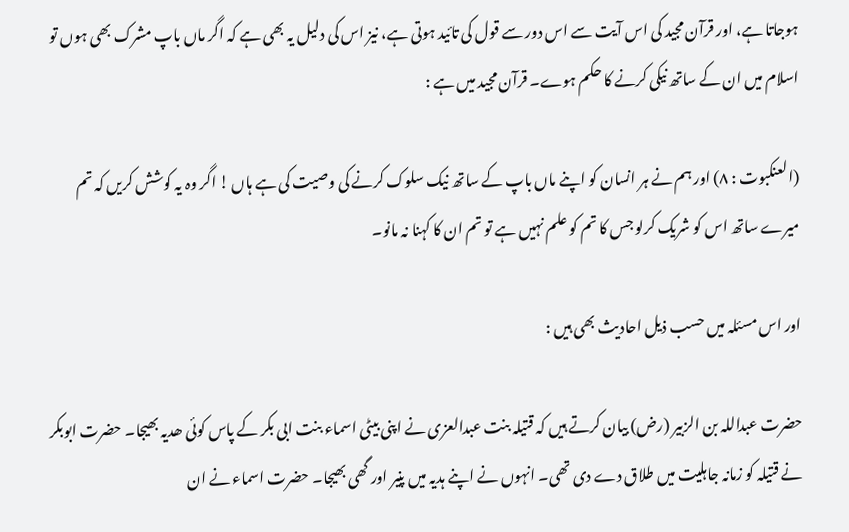ہوجاتا ہے، اور قرآن مجید کی اس آیت سے اس دور سے قول کی تائید ہوتی ہے، نیز اس کی دلیل یہ بھی ہے کہ اگر ماں باپ مشرک بھی ہوں تو اسلام میں ان کے ساتھ نیکی کرنے کا حکم ہوے۔ قرآن مجید میں ہے :

(العنکبوت : ٨) اور ہم نے ہر انسان کو اپنے ماں باپ کے ساتھ نیک سلوک کرنے کی وصیت کی ہے ہاں ! اگر وہ یہ کوشش کریں کہ تم میرے ساتھ اس کو شریک کرلو جس کا تم کو علم نہیں ہے تو تم ان کا کہنا نہ مانو۔

اور اس مسئلہ میں حسب ذیل احادیث بھی ہیں :

حضرت عبداللہ بن الزبیر (رض) بیان کرتے ہیں کہ قتیلہ بنت عبدالعزی نے اپنی بیٹی اسماء بنت ابی بکر کے پاس کوئی ھدیہ بھیجا۔ حضرت ابوبکر نے قتیلہ کو زمانہ جاہلیت میں طلاق دے دی تھی۔ انہوں نے اپنے ہدیہ میں پنیر اور گھی بھیجا۔ حضرت اسماء نے ان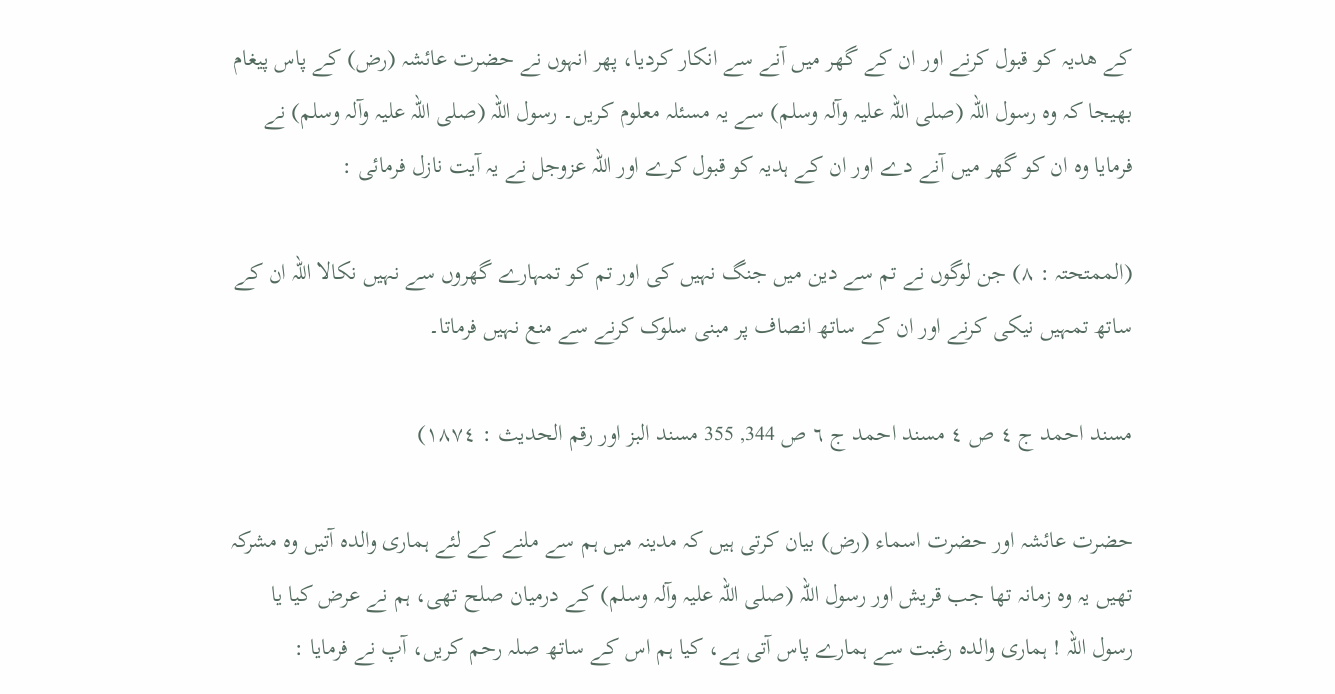کے ھدیہ کو قبول کرنے اور ان کے گھر میں آنے سے انکار کردیا، پھر انہوں نے حضرت عائشہ (رض) کے پاس پیغام بھیجا کہ وہ رسول اللہ (صلی اللہ علیہ وآلہ وسلم) سے یہ مسئلہ معلوم کریں۔ رسول اللہ (صلی اللہ علیہ وآلہ وسلم) نے فرمایا وہ ان کو گھر میں آنے دے اور ان کے ہدیہ کو قبول کرے اور اللہ عزوجل نے یہ آیت نازل فرمائی :

(الممتحتہ : ٨) جن لوگوں نے تم سے دین میں جنگ نہیں کی اور تم کو تمہارے گھروں سے نہیں نکالا اللہ ان کے ساتھ تمہیں نیکی کرنے اور ان کے ساتھ انصاف پر مبنی سلوک کرنے سے منع نہیں فرماتا۔

مسند احمد ج ٤ ص ٤ مسند احمد ج ٦ ص 344, 355 مسند البز اور رقم الحدیث : ١٨٧٤)

حضرت عائشہ اور حضرت اسماء (رض) بیان کرتی ہیں کہ مدینہ میں ہم سے ملنے کے لئے ہماری والدہ آتیں وہ مشرکہ تھیں یہ وہ زمانہ تھا جب قریش اور رسول اللہ (صلی اللہ علیہ وآلہ وسلم) کے درمیان صلح تھی، ہم نے عرض کیا یا رسول اللہ ! ہماری والدہ رغبت سے ہمارے پاس آتی ہے، کیا ہم اس کے ساتھ صلہ رحم کریں، آپ نے فرمایا :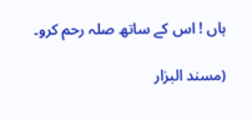ہاں ! اس کے ساتھ صلہ رحم کرو۔

(مسند البزار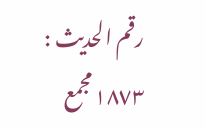رقم الحدیث : ١٨٧٣ مجمع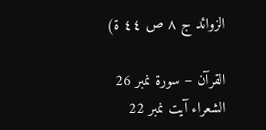الزوائد ج ٨ ص ٤٤ ۃ)

القرآن – سورۃ نمبر 26 الشعراء آیت نمبر 22